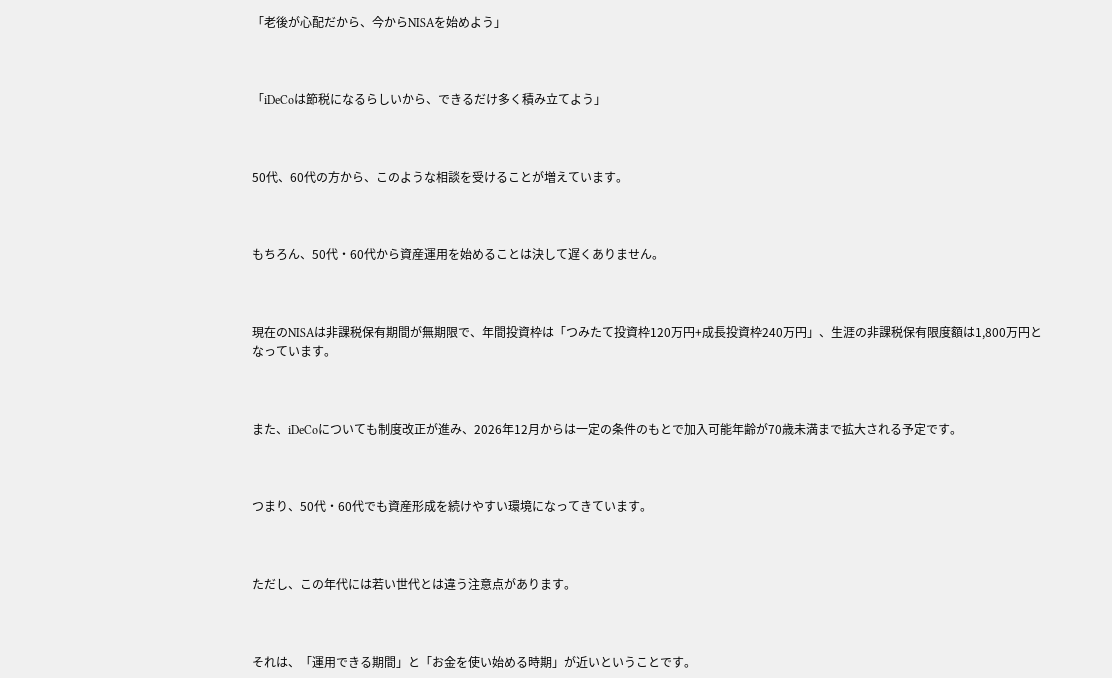「老後が心配だから、今からNISAを始めよう」



「iDeCoは節税になるらしいから、できるだけ多く積み立てよう」



50代、60代の方から、このような相談を受けることが増えています。



もちろん、50代・60代から資産運用を始めることは決して遅くありません。



現在のNISAは非課税保有期間が無期限で、年間投資枠は「つみたて投資枠120万円+成長投資枠240万円」、生涯の非課税保有限度額は1,800万円となっています。



また、iDeCoについても制度改正が進み、2026年12月からは一定の条件のもとで加入可能年齢が70歳未満まで拡大される予定です。



つまり、50代・60代でも資産形成を続けやすい環境になってきています。



ただし、この年代には若い世代とは違う注意点があります。



それは、「運用できる期間」と「お金を使い始める時期」が近いということです。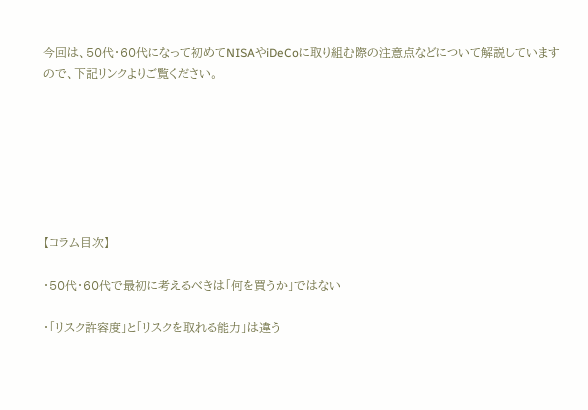今回は、50代・60代になって初めてNISAやiDeCoに取り組む際の注意点などについて解説していますので、下記リンクよりご覧ください。







【コラム目次】

・50代・60代で最初に考えるべきは「何を買うか」ではない

・「リスク許容度」と「リスクを取れる能力」は違う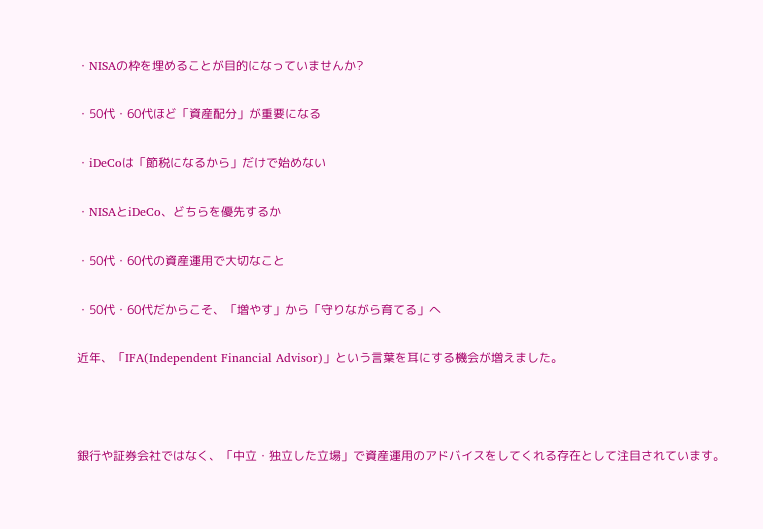・NISAの枠を埋めることが目的になっていませんか?

・50代・60代ほど「資産配分」が重要になる

・iDeCoは「節税になるから」だけで始めない

・NISAとiDeCo、どちらを優先するか

・50代・60代の資産運用で大切なこと

・50代・60代だからこそ、「増やす」から「守りながら育てる」へ

近年、「IFA(Independent Financial Advisor)」という言葉を耳にする機会が増えました。



銀行や証券会社ではなく、「中立・独立した立場」で資産運用のアドバイスをしてくれる存在として注目されています。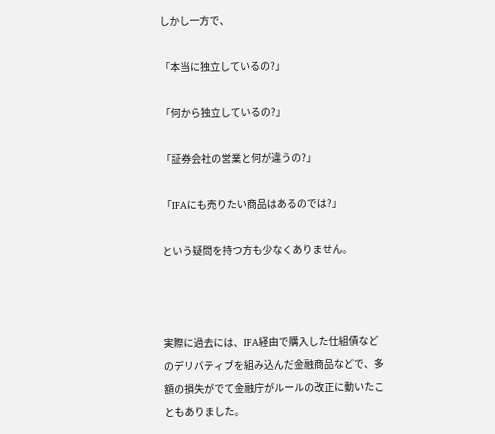しかし一方で、

「本当に独立しているの?」

「何から独立しているの?」

「証券会社の営業と何が違うの?」

「IFAにも売りたい商品はあるのでは?」

という疑問を持つ方も少なくありません。



実際に過去には、IFA経由で購入した仕組債などのデリバティブを組み込んだ金融商品などで、多額の損失がでて金融庁がルールの改正に動いたこともありました。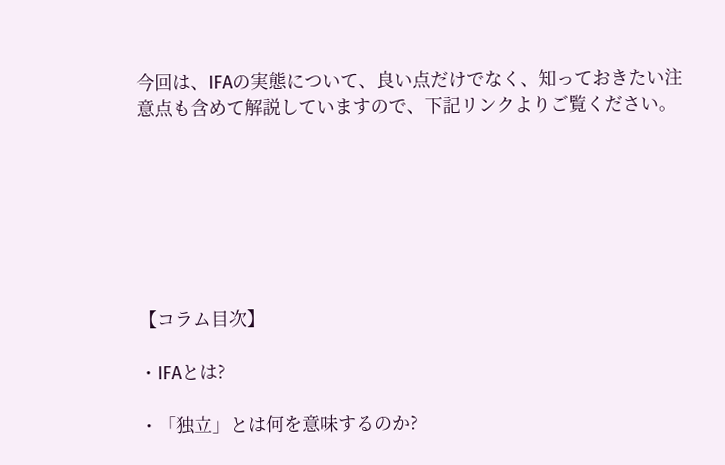今回は、IFAの実態について、良い点だけでなく、知っておきたい注意点も含めて解説していますので、下記リンクよりご覧ください。







【コラム目次】

・IFAとは?

・「独立」とは何を意味するのか?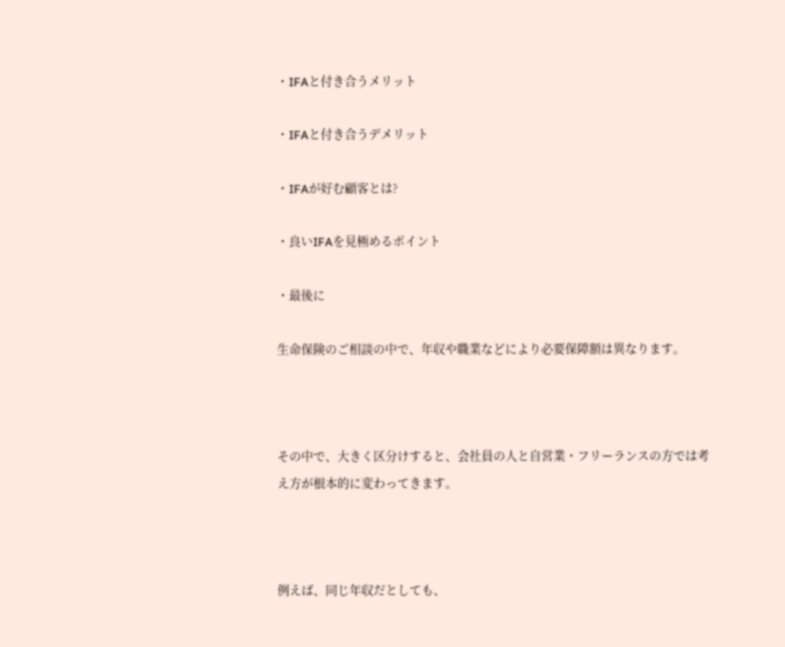・IFAと付き合うメリット

・IFAと付き合うデメリット

・IFAが好む顧客とは?

・良いIFAを見極めるポイント

・最後に

生命保険のご相談の中で、年収や職業などにより必要保障額は異なります。



その中で、大きく区分けすると、会社員の人と自営業・フリーランスの方では考え方が根本的に変わってきます。



例えば、同じ年収だとしても、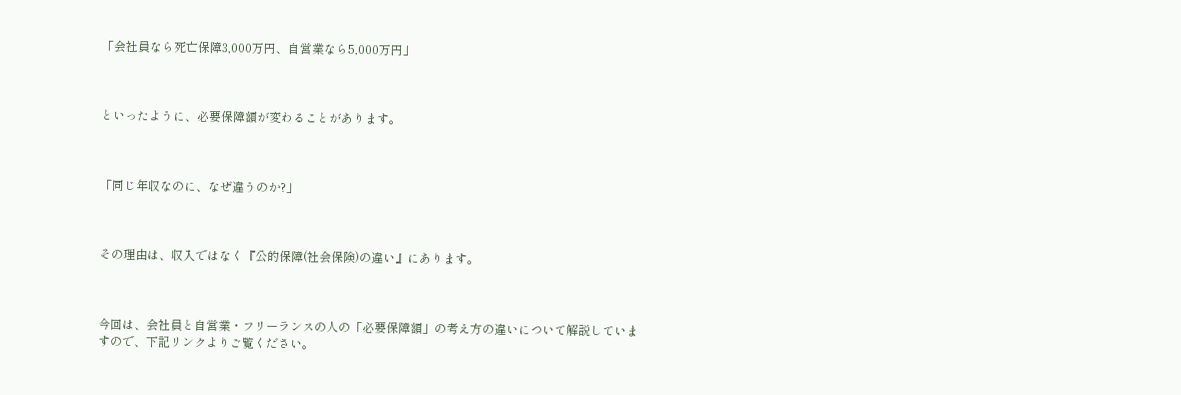「会社員なら死亡保障3,000万円、自営業なら5,000万円」



といったように、必要保障額が変わることがあります。



「同じ年収なのに、なぜ違うのか?」



その理由は、収入ではなく『公的保障(社会保険)の違い』にあります。



今回は、会社員と自営業・フリーランスの人の「必要保障額」の考え方の違いについて解説していますので、下記リンクよりご覧ください。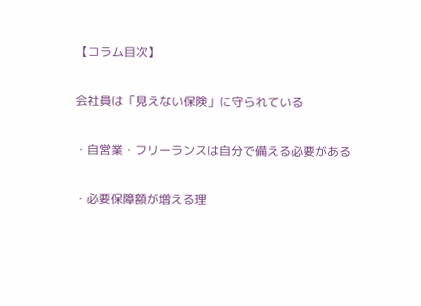【コラム目次】

会社員は「見えない保険」に守られている

・自営業・フリーランスは自分で備える必要がある

・必要保障額が増える理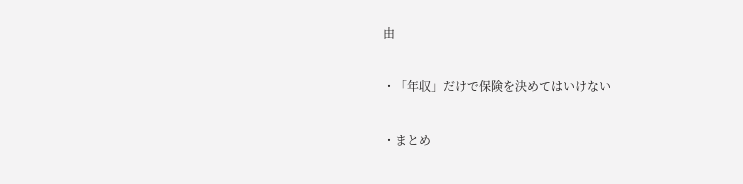由

・「年収」だけで保険を決めてはいけない

・まとめ